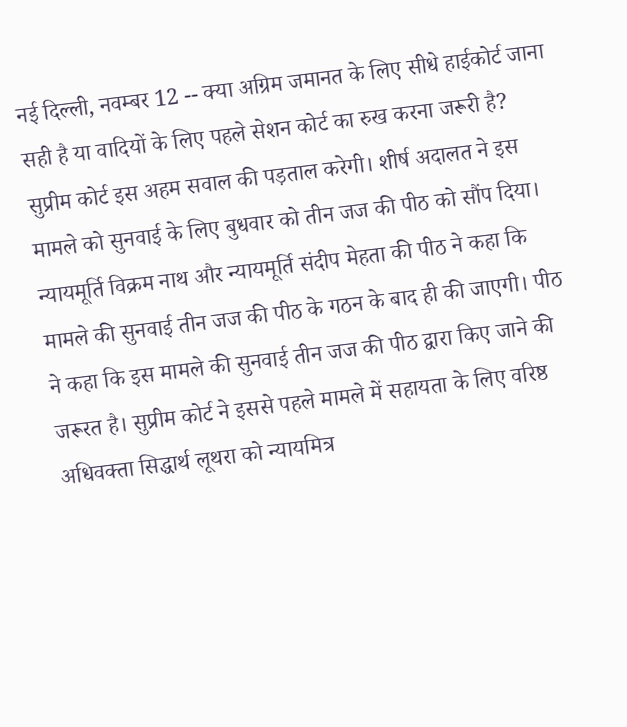नई दिल्ली, नवम्बर 12 -- क्या अग्रिम जमानत के लिए सीधे हाईकोर्ट जाना सही है या वादियों के लिए पहले सेशन कोर्ट का रुख करना जरूरी है? सुप्रीम कोर्ट इस अहम सवाल की पड़ताल करेगी। शीर्ष अदालत ने इस मामले को सुनवाई के लिए बुधवार को तीन जज की पीठ को सौंप दिया। न्यायमूर्ति विक्रम नाथ और न्यायमूर्ति संदीप मेहता की पीठ ने कहा कि मामले की सुनवाई तीन जज की पीठ के गठन के बाद ही की जाएगी। पीठ ने कहा कि इस मामले की सुनवाई तीन जज की पीठ द्वारा किए जाने की जरूरत है। सुप्रीम कोर्ट ने इससे पहले मामले में सहायता के लिए वरिष्ठ अधिवक्ता सिद्धार्थ लूथरा को न्यायमित्र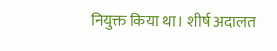नियुक्त किया था। शीर्ष अदालत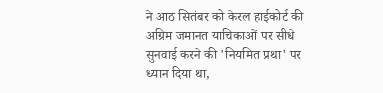ने आठ सितंबर को केरल हाईकोर्ट की अग्रिम जमानत याचिकाओं पर सीधे सुनवाई करने की 'नियमित प्रथा' पर ध्यान दिया था,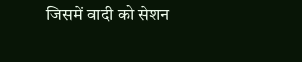जिसमें वादी को सेशन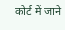कोर्ट में जाने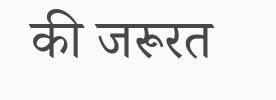की जरूरत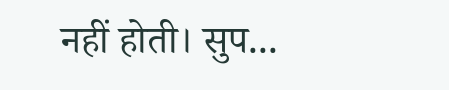नहीं होती। सुप...